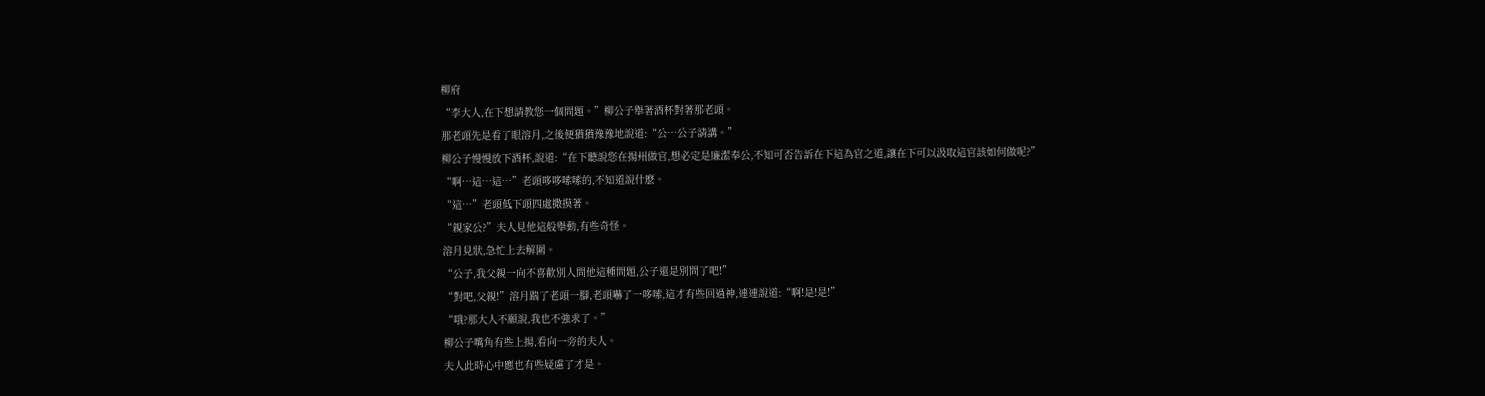柳府
“李大人,在下想請教您一個問題。”柳公子舉著酒杯對著那老頭。
那老頭先是看了眼溶月,之後便猶猶豫豫地說道:“公…公子請講。”
柳公子慢慢放下酒杯,說道:“在下聽說您在揚州做官,想必定是廉潔奉公,不知可否告訴在下這為官之道,讓在下可以汲取這官該如何做呢?”
“啊…這…這…”老頭哆哆嗦嗦的,不知道說什麽。
“這…”老頭低下頭四處撒摸著。
“親家公?”夫人見他這般舉動,有些奇怪。
溶月見狀,急忙上去解圍。
“公子,我父親一向不喜歡別人問他這種問題,公子還是別問了吧!”
“對吧,父親!”溶月踹了老頭一腳,老頭嚇了一哆嗦,這才有些回過神,連連說道:“啊!是!是!”
“哦?那大人不願說,我也不強求了。”
柳公子嘴角有些上揚,看向一旁的夫人。
夫人此時心中應也有些疑慮了才是。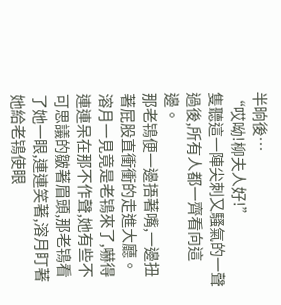半晌後…
“哎呦!柳夫人好!”
隻聽這一陣尖刺又騷氣的一聲過後,所有人都一齊看向這邊。
那老鴇便一邊捂著嘴,一邊扭著屁股直衝衝的走進大廳。
溶月一見竟是老鴇來了,嚇得連連呆在那不作聲,她有些不可思議的皺著眉頭,那老鴇看了她一眼,連連笑著,溶月盯著她給老鴇使眼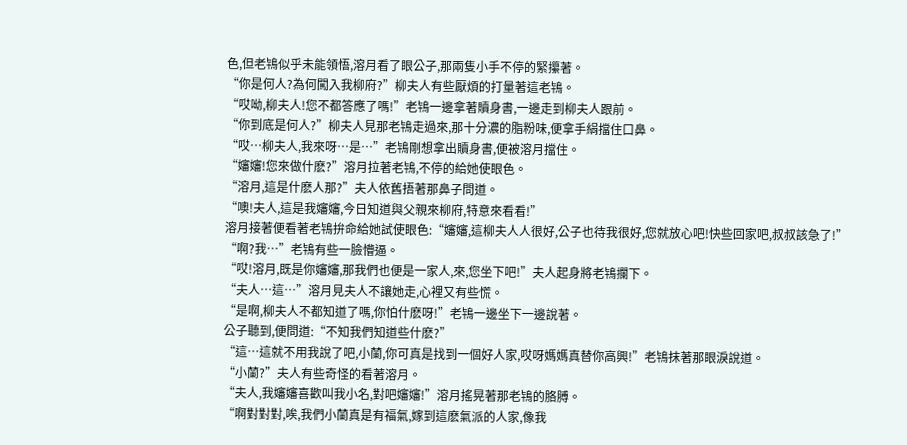色,但老鴇似乎未能領悟,溶月看了眼公子,那兩隻小手不停的緊攥著。
“你是何人?為何闖入我柳府?”柳夫人有些厭煩的打量著這老鴇。
“哎呦,柳夫人!您不都答應了嗎!”老鴇一邊拿著贖身書,一邊走到柳夫人跟前。
“你到底是何人?”柳夫人見那老鴇走過來,那十分濃的脂粉味,便拿手絹擋住口鼻。
“哎…柳夫人,我來呀…是…”老鴇剛想拿出贖身書,便被溶月擋住。
“嬸嬸!您來做什麽?”溶月拉著老鴇,不停的給她使眼色。
“溶月,這是什麽人那?”夫人依舊捂著那鼻子問道。
“噢!夫人,這是我嬸嬸,今日知道與父親來柳府,特意來看看!”
溶月接著便看著老鴇拚命給她試使眼色:“嬸嬸,這柳夫人人很好,公子也待我很好,您就放心吧!快些回家吧,叔叔該急了!”
“啊?我…”老鴇有些一臉懵逼。
“哎!溶月,既是你嬸嬸,那我們也便是一家人,來,您坐下吧!”夫人起身將老鴇攔下。
“夫人…這…”溶月見夫人不讓她走,心裡又有些慌。
“是啊,柳夫人不都知道了嗎,你怕什麽呀!”老鴇一邊坐下一邊說著。
公子聽到,便問道:“不知我們知道些什麽?”
“這…這就不用我說了吧,小蘭,你可真是找到一個好人家,哎呀媽媽真替你高興!”老鴇抹著那眼淚說道。
“小蘭?”夫人有些奇怪的看著溶月。
“夫人,我嬸嬸喜歡叫我小名,對吧嬸嬸!”溶月搖晃著那老鴇的胳膊。
“啊對對對,唉,我們小蘭真是有福氣,嫁到這麽氣派的人家,像我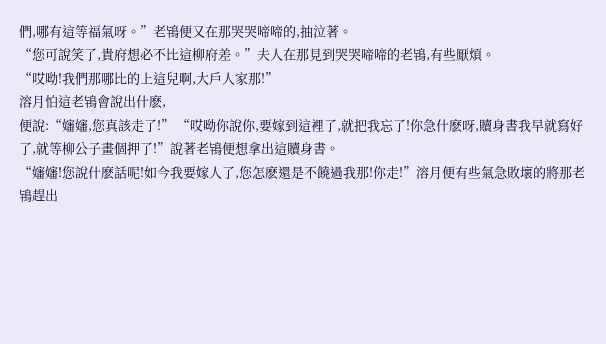們,哪有這等福氣呀。”老鴇便又在那哭哭啼啼的,抽泣著。
“您可說笑了,貴府想必不比這柳府差。”夫人在那見到哭哭啼啼的老鴇,有些厭煩。
“哎呦!我們那哪比的上這兒啊,大戶人家那!”
溶月怕這老鴇會說出什麽,
便說:“嬸嬸,您真該走了!” “哎呦你說你,要嫁到這裡了,就把我忘了!你急什麽呀,贖身書我早就寫好了,就等柳公子畫個押了!”說著老鴇便想拿出這贖身書。
“嬸嬸!您說什麽話呢!如今我要嫁人了,您怎麽還是不饒過我那!你走!”溶月便有些氣急敗壞的將那老鴇趕出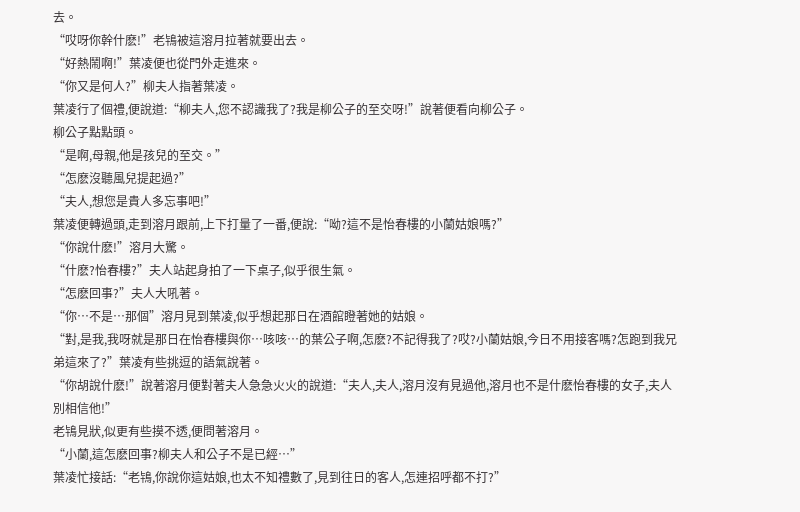去。
“哎呀你幹什麽!”老鴇被這溶月拉著就要出去。
“好熱鬧啊!”葉凌便也從門外走進來。
“你又是何人?”柳夫人指著葉凌。
葉凌行了個禮,便說道:“柳夫人,您不認識我了?我是柳公子的至交呀!”說著便看向柳公子。
柳公子點點頭。
“是啊,母親,他是孩兒的至交。”
“怎麽沒聽風兒提起過?”
“夫人,想您是貴人多忘事吧!”
葉凌便轉過頭,走到溶月跟前,上下打量了一番,便說:“呦?這不是怡春樓的小蘭姑娘嗎?”
“你說什麽!”溶月大驚。
“什麽?怡春樓?”夫人站起身拍了一下桌子,似乎很生氣。
“怎麽回事?”夫人大吼著。
“你…不是…那個”溶月見到葉凌,似乎想起那日在酒館瞪著她的姑娘。
“對,是我,我呀就是那日在怡春樓與你…咳咳…的葉公子啊,怎麽?不記得我了?哎?小蘭姑娘,今日不用接客嗎?怎跑到我兄弟這來了?”葉凌有些挑逗的語氣說著。
“你胡說什麽!”說著溶月便對著夫人急急火火的說道:“夫人,夫人,溶月沒有見過他,溶月也不是什麽怡春樓的女子,夫人別相信他!”
老鴇見狀,似更有些摸不透,便問著溶月。
“小蘭,這怎麽回事?柳夫人和公子不是已經…”
葉凌忙接話:“老鴇,你說你這姑娘,也太不知禮數了,見到往日的客人,怎連招呼都不打?”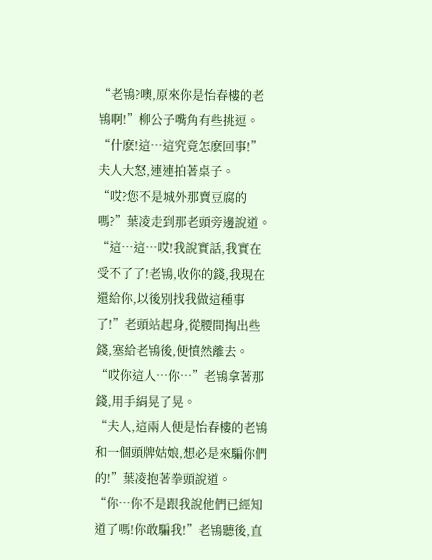“老鴇?噢,原來你是怡春樓的老鴇啊!”柳公子嘴角有些挑逗。
“什麽!這…這究竟怎麽回事!”夫人大怒,連連拍著桌子。
“哎?您不是城外那賣豆腐的嗎?”葉凌走到那老頭旁邊說道。
“這…這…哎!我說實話,我實在受不了了!老鴇,收你的錢,我現在還給你,以後別找我做這種事了!”老頭站起身,從腰間掏出些錢,塞給老鴇後,便憤然離去。
“哎你這人…你…”老鴇拿著那錢,用手絹晃了晃。
“夫人,這兩人便是怡春樓的老鴇和一個頭牌姑娘,想必是來騙你們的!”葉凌抱著拳頭說道。
“你…你不是跟我說他們已經知道了嗎!你敢騙我!”老鴇聽後,直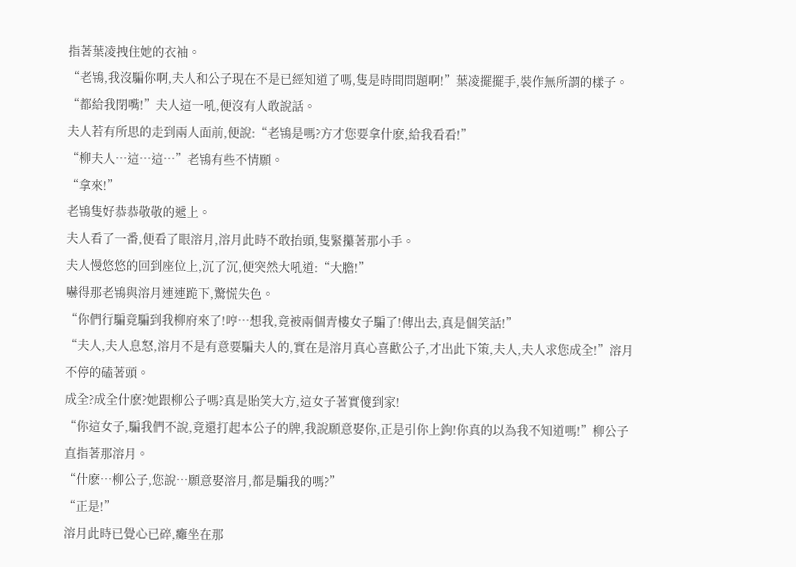指著葉凌拽住她的衣袖。
“老鴇,我沒騙你啊,夫人和公子現在不是已經知道了嗎,隻是時間問題啊!”葉凌擺擺手,裝作無所謂的樣子。
“都給我閉嘴!”夫人這一吼,便沒有人敢說話。
夫人若有所思的走到兩人面前,便說:“老鴇是嗎?方才您要拿什麽,給我看看!”
“柳夫人…這…這…”老鴇有些不情願。
“拿來!”
老鴇隻好恭恭敬敬的遞上。
夫人看了一番,便看了眼溶月,溶月此時不敢抬頭,隻緊攥著那小手。
夫人慢悠悠的回到座位上,沉了沉,便突然大吼道:“大膽!”
嚇得那老鴇與溶月連連跪下,驚慌失色。
“你們行騙竟騙到我柳府來了!哼…想我,竟被兩個青樓女子騙了!傳出去,真是個笑話!”
“夫人,夫人息怒,溶月不是有意要騙夫人的,實在是溶月真心喜歡公子,才出此下策,夫人,夫人求您成全!”溶月不停的磕著頭。
成全?成全什麽?她跟柳公子嗎?真是貽笑大方,這女子著實傻到家!
“你這女子,騙我們不說,竟還打起本公子的牌,我說願意娶你,正是引你上鉤!你真的以為我不知道嗎!”柳公子直指著那溶月。
“什麽…柳公子,您說…願意娶溶月,都是騙我的嗎?”
“正是!”
溶月此時已覺心已碎,癱坐在那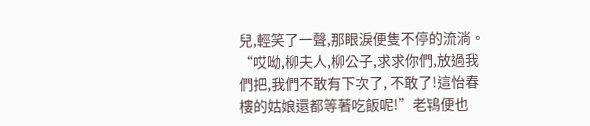兒,輕笑了一聲,那眼淚便隻不停的流淌。
“哎呦,柳夫人,柳公子,求求你們,放過我們把,我們不敢有下次了, 不敢了!這怡春樓的姑娘還都等著吃飯呢!”老鴇便也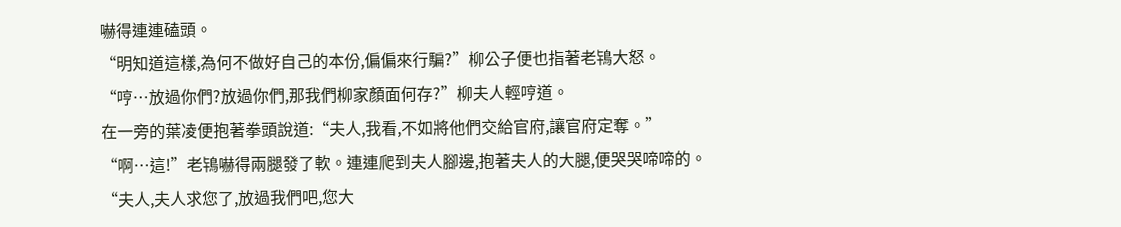嚇得連連磕頭。
“明知道這樣,為何不做好自己的本份,偏偏來行騙?”柳公子便也指著老鴇大怒。
“哼…放過你們?放過你們,那我們柳家顏面何存?”柳夫人輕哼道。
在一旁的葉凌便抱著拳頭說道:“夫人,我看,不如將他們交給官府,讓官府定奪。”
“啊…這!”老鴇嚇得兩腿發了軟。連連爬到夫人腳邊,抱著夫人的大腿,便哭哭啼啼的。
“夫人,夫人求您了,放過我們吧,您大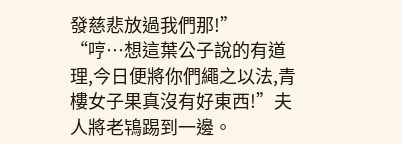發慈悲放過我們那!”
“哼…想這葉公子說的有道理,今日便將你們繩之以法,青樓女子果真沒有好東西!”夫人將老鴇踢到一邊。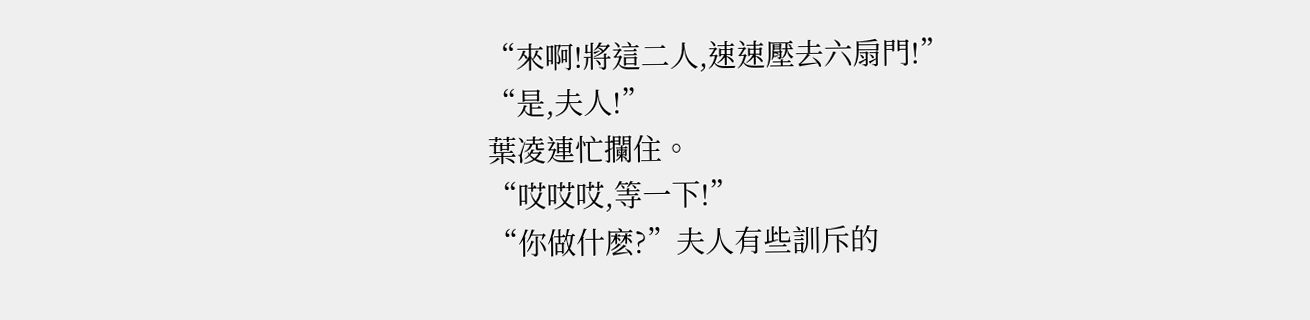“來啊!將這二人,速速壓去六扇門!”
“是,夫人!”
葉凌連忙攔住。
“哎哎哎,等一下!”
“你做什麽?”夫人有些訓斥的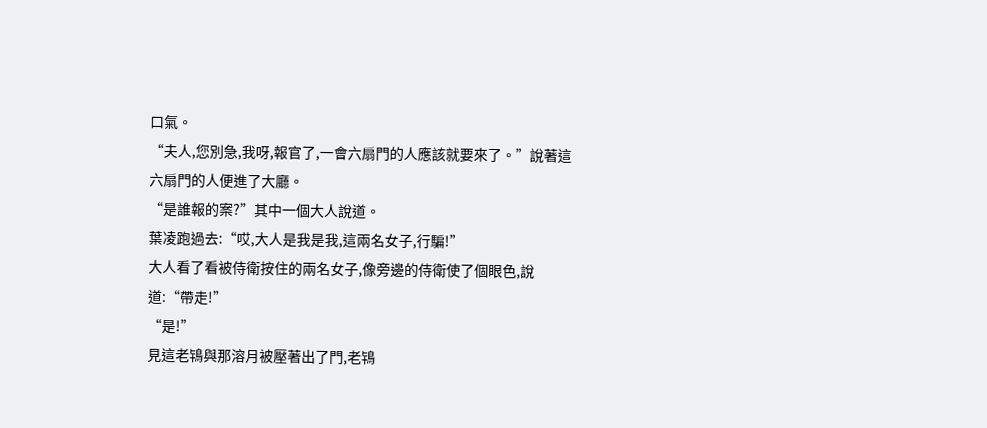口氣。
“夫人,您別急,我呀,報官了,一會六扇門的人應該就要來了。”說著這六扇門的人便進了大廳。
“是誰報的案?”其中一個大人說道。
葉凌跑過去:“哎,大人是我是我,這兩名女子,行騙!”
大人看了看被侍衛按住的兩名女子,像旁邊的侍衛使了個眼色,說道:“帶走!”
“是!”
見這老鴇與那溶月被壓著出了門,老鴇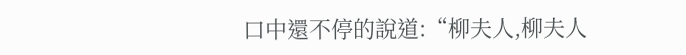口中還不停的說道:“柳夫人,柳夫人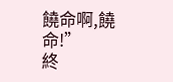饒命啊,饒命!”
終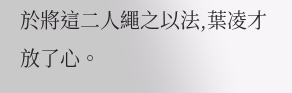於將這二人繩之以法,葉凌才放了心。